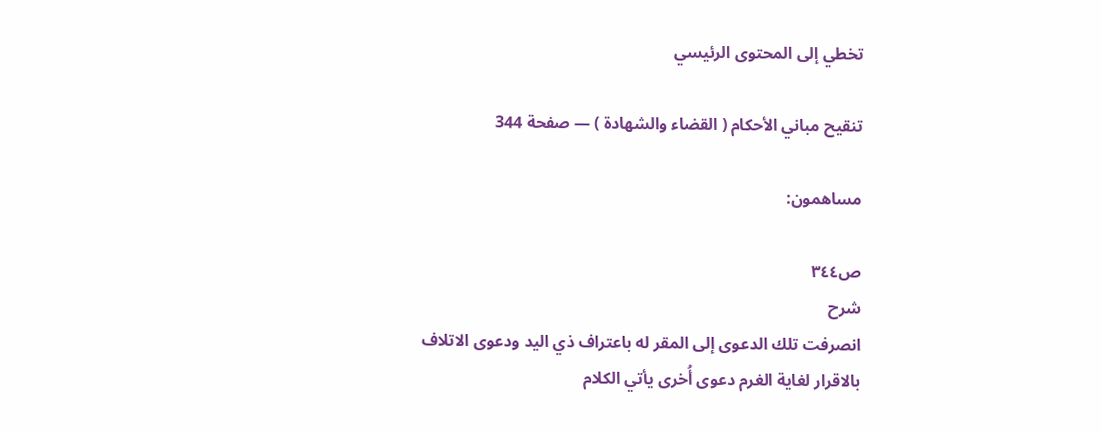تخطي إلى المحتوى الرئيسي

تنقيح مباني الأحكام ( القضاء والشهادة ) — صفحة 344

مساهمون:

ص٣٤٤
شرح
انصرفت تلك الدعوى إلى المقر له باعتراف ذي اليد ودعوى الاتلاف بالاقرار لغاية الغرم دعوى أُخرى يأتي الكلام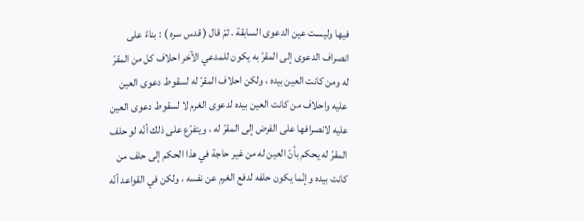فيها وليست عين الدعوى السابقة . ثمّ قال ( قدس سره ) : بناءً على انصراف الدعوى إلى المقرّ به يكون للمدعي الآخر احلاف كل من المقرّ له ومن كانت العين بيده ، ولكن احلاف المقرّ له لسقوط دعوى العين عليه واحلاف من كانت العين بيده لدعوى الغرم لا لسقوط دعوى العين عليه لانصرافها على الفرض إلى المقرّ له ، ويتفرّع على ذلك أنّه لو حلف المقرّ له يحكم بأنّ العين له من غير حاجة في هذا الحكم إلى حلف من كانت بيده وإنّما يكون حلفه لدفع الغرم عن نفسه ، ولكن في القواعد أنّه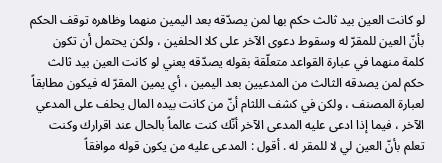لو كانت العين بيد ثالث حكم بها لمن يصدّقه بعد اليمين منهما وظاهره توقف الحكم بأنّ العين للمقرّ له وسقوط دعوى الآخر على كلا الحلفين ، ولكن يحتمل أن تكون كلمة منهما في عبارة القواعد متعلّقة بقوله يصدّقه يعني لو كانت العين بيد ثالث حكم لمن يصدقه الثالث من المدعيين بعد اليمين ، أي يمين المقرّ له فيكون مطابقاً لعبارة المصنف ، ولكن في كشف اللثام أنّ من كانت بيده المال يحلف على المدعي الآخر ، فيما إذا ادعى عليه المدعى الآخر أنّك كنت عالماً بالحال عند اقرارك وكنت تعلم بأنّ العين لي لا للمقر له . أقول : المدعى عليه من يكون قوله موافقاً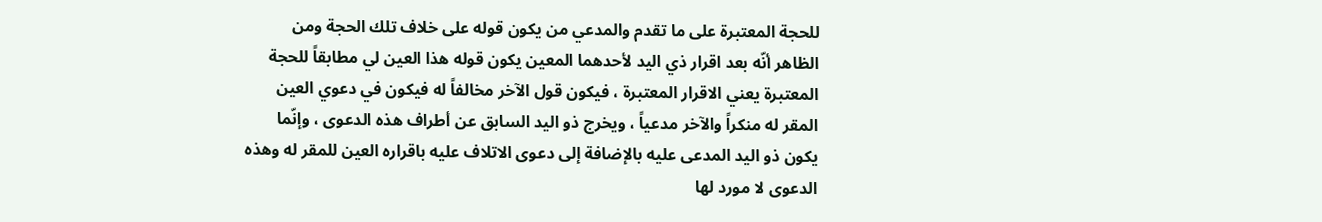للحجة المعتبرة على ما تقدم والمدعي من يكون قوله على خلاف تلك الحجة ومن الظاهر أنّه بعد اقرار ذي اليد لأحدهما المعين يكون قوله هذا العين لي مطابقاً للحجة المعتبرة يعني الاقرار المعتبرة ، فيكون قول الآخر مخالفاً له فيكون في دعوي العين المقر له منكراً والآخر مدعياً ، ويخرج ذو اليد السابق عن أطراف هذه الدعوى ، وإنّما يكون ذو اليد المدعى عليه بالإضافة إلى دعوى الاتلاف عليه باقراره العين للمقر له وهذه الدعوى لا مورد لها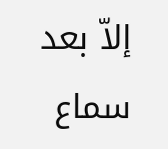إلاّ بعد سماع